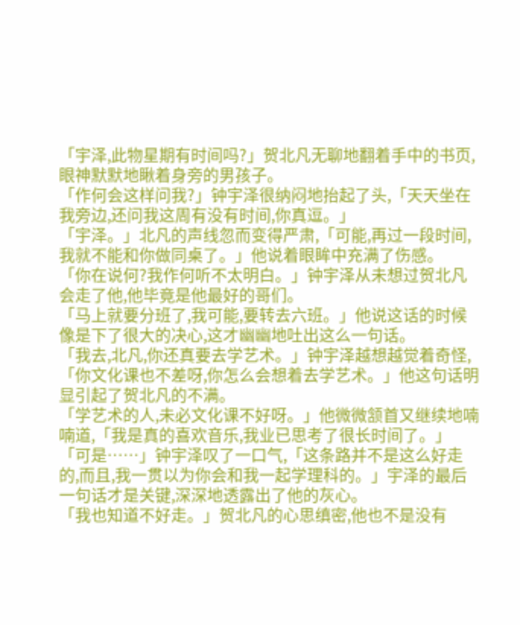「宇泽,此物星期有时间吗?」贺北凡无聊地翻着手中的书页,眼神默默地瞅着身旁的男孩子。
「作何会这样问我?」钟宇泽很纳闷地抬起了头,「天天坐在我旁边,还问我这周有没有时间,你真逗。」
「宇泽。」北凡的声线忽而变得严肃,「可能,再过一段时间,我就不能和你做同桌了。」他说着眼眸中充满了伤感。
「你在说何?我作何听不太明白。」钟宇泽从未想过贺北凡会走了他,他毕竟是他最好的哥们。
「马上就要分班了,我可能,要转去六班。」他说这话的时候像是下了很大的决心,这才幽幽地吐出这么一句话。
「我去,北凡,你还真要去学艺术。」钟宇泽越想越觉着奇怪,「你文化课也不差呀,你怎么会想着去学艺术。」他这句话明显引起了贺北凡的不满。
「学艺术的人,未必文化课不好呀。」他微微颔首又继续地喃喃道,「我是真的喜欢音乐,我业已思考了很长时间了。」
「可是……」钟宇泽叹了一口气,「这条路并不是这么好走的,而且,我一贯以为你会和我一起学理科的。」宇泽的最后一句话才是关键,深深地透露出了他的灰心。
「我也知道不好走。」贺北凡的心思缜密,他也不是没有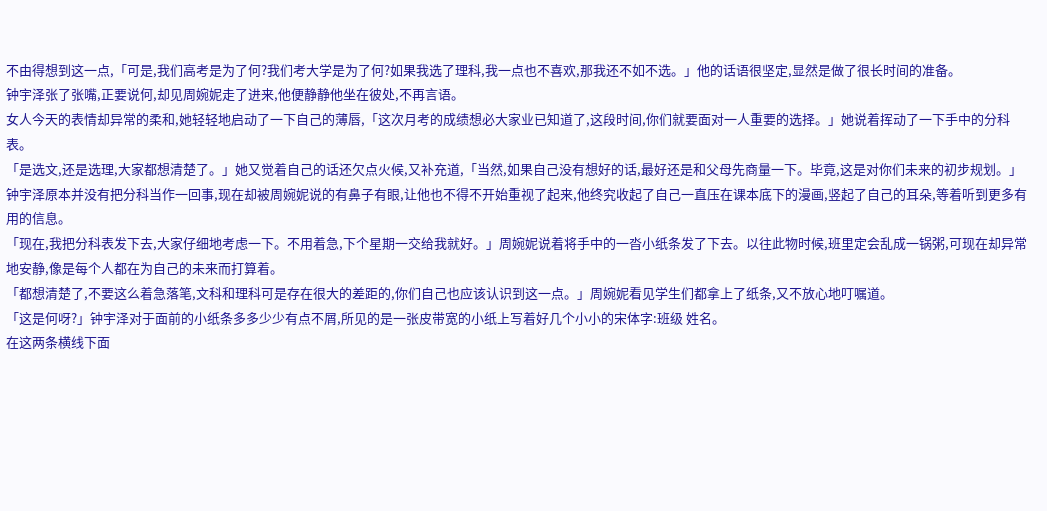不由得想到这一点,「可是,我们高考是为了何?我们考大学是为了何?如果我选了理科,我一点也不喜欢,那我还不如不选。」他的话语很坚定,显然是做了很长时间的准备。
钟宇泽张了张嘴,正要说何,却见周婉妮走了进来,他便静静他坐在彼处,不再言语。
女人今天的表情却异常的柔和,她轻轻地启动了一下自己的薄唇,「这次月考的成绩想必大家业已知道了,这段时间,你们就要面对一人重要的选择。」她说着挥动了一下手中的分科表。
「是选文,还是选理,大家都想清楚了。」她又觉着自己的话还欠点火候,又补充道,「当然,如果自己没有想好的话,最好还是和父母先商量一下。毕竟,这是对你们未来的初步规划。」
钟宇泽原本并没有把分科当作一回事,现在却被周婉妮说的有鼻子有眼,让他也不得不开始重视了起来,他终究收起了自己一直压在课本底下的漫画,竖起了自己的耳朵,等着听到更多有用的信息。
「现在,我把分科表发下去,大家仔细地考虑一下。不用着急,下个星期一交给我就好。」周婉妮说着将手中的一沓小纸条发了下去。以往此物时候,班里定会乱成一锅粥,可现在却异常地安静,像是每个人都在为自己的未来而打算着。
「都想清楚了,不要这么着急落笔,文科和理科可是存在很大的差距的,你们自己也应该认识到这一点。」周婉妮看见学生们都拿上了纸条,又不放心地叮嘱道。
「这是何呀?」钟宇泽对于面前的小纸条多多少少有点不屑,所见的是一张皮带宽的小纸上写着好几个小小的宋体字:班级 姓名。
在这两条横线下面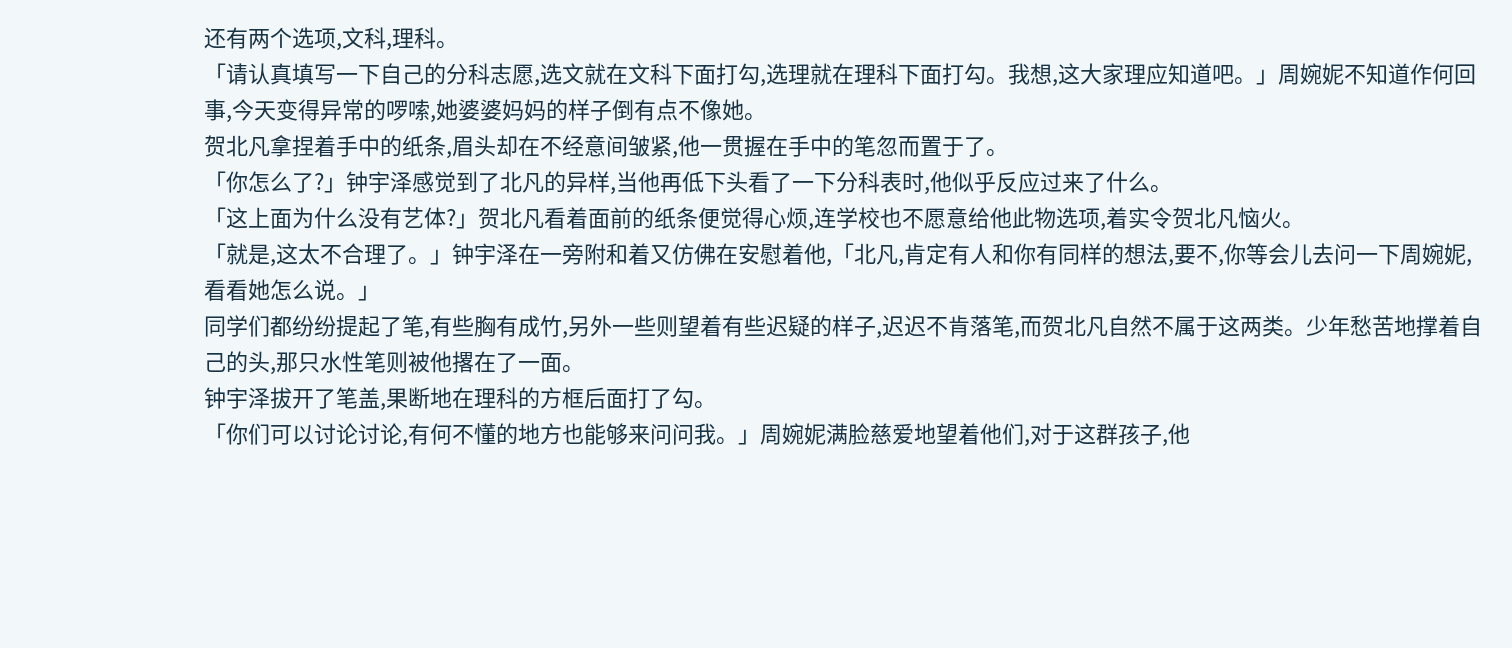还有两个选项,文科,理科。
「请认真填写一下自己的分科志愿,选文就在文科下面打勾,选理就在理科下面打勾。我想,这大家理应知道吧。」周婉妮不知道作何回事,今天变得异常的啰嗦,她婆婆妈妈的样子倒有点不像她。
贺北凡拿捏着手中的纸条,眉头却在不经意间皱紧,他一贯握在手中的笔忽而置于了。
「你怎么了?」钟宇泽感觉到了北凡的异样,当他再低下头看了一下分科表时,他似乎反应过来了什么。
「这上面为什么没有艺体?」贺北凡看着面前的纸条便觉得心烦,连学校也不愿意给他此物选项,着实令贺北凡恼火。
「就是,这太不合理了。」钟宇泽在一旁附和着又仿佛在安慰着他,「北凡,肯定有人和你有同样的想法,要不,你等会儿去问一下周婉妮,看看她怎么说。」
同学们都纷纷提起了笔,有些胸有成竹,另外一些则望着有些迟疑的样子,迟迟不肯落笔,而贺北凡自然不属于这两类。少年愁苦地撑着自己的头,那只水性笔则被他撂在了一面。
钟宇泽拔开了笔盖,果断地在理科的方框后面打了勾。
「你们可以讨论讨论,有何不懂的地方也能够来问问我。」周婉妮满脸慈爱地望着他们,对于这群孩子,他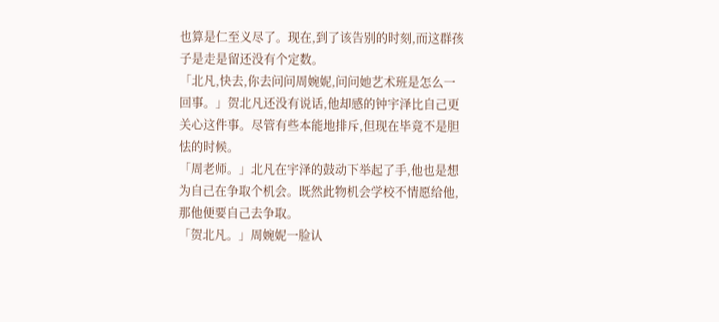也算是仁至义尽了。现在,到了该告别的时刻,而这群孩子是走是留还没有个定数。
「北凡,快去,你去问问周婉妮,问问她艺术班是怎么一回事。」贺北凡还没有说话,他却感的钟宇泽比自己更关心这件事。尽管有些本能地排斥,但现在毕竟不是胆怯的时候。
「周老师。」北凡在宇泽的鼓动下举起了手,他也是想为自己在争取个机会。既然此物机会学校不情愿给他,那他便要自己去争取。
「贺北凡。」周婉妮一脸认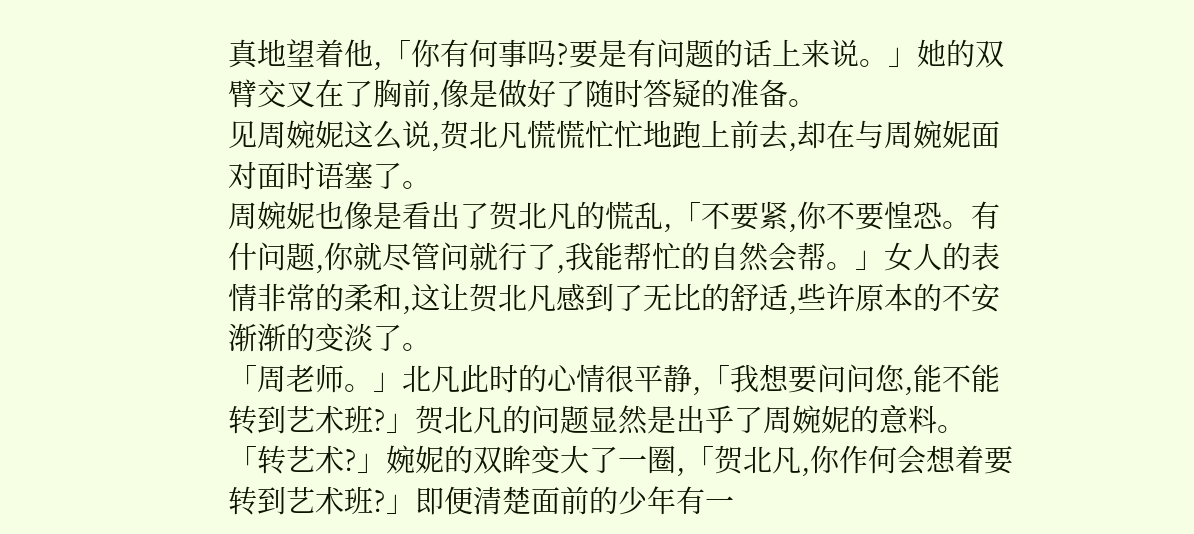真地望着他,「你有何事吗?要是有问题的话上来说。」她的双臂交叉在了胸前,像是做好了随时答疑的准备。
见周婉妮这么说,贺北凡慌慌忙忙地跑上前去,却在与周婉妮面对面时语塞了。
周婉妮也像是看出了贺北凡的慌乱,「不要紧,你不要惶恐。有什问题,你就尽管问就行了,我能帮忙的自然会帮。」女人的表情非常的柔和,这让贺北凡感到了无比的舒适,些许原本的不安渐渐的变淡了。
「周老师。」北凡此时的心情很平静,「我想要问问您,能不能转到艺术班?」贺北凡的问题显然是出乎了周婉妮的意料。
「转艺术?」婉妮的双眸变大了一圈,「贺北凡,你作何会想着要转到艺术班?」即便清楚面前的少年有一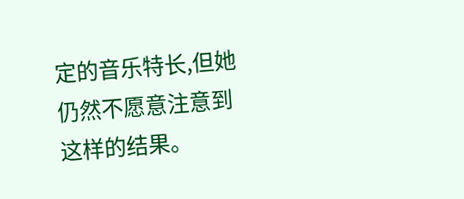定的音乐特长,但她仍然不愿意注意到这样的结果。